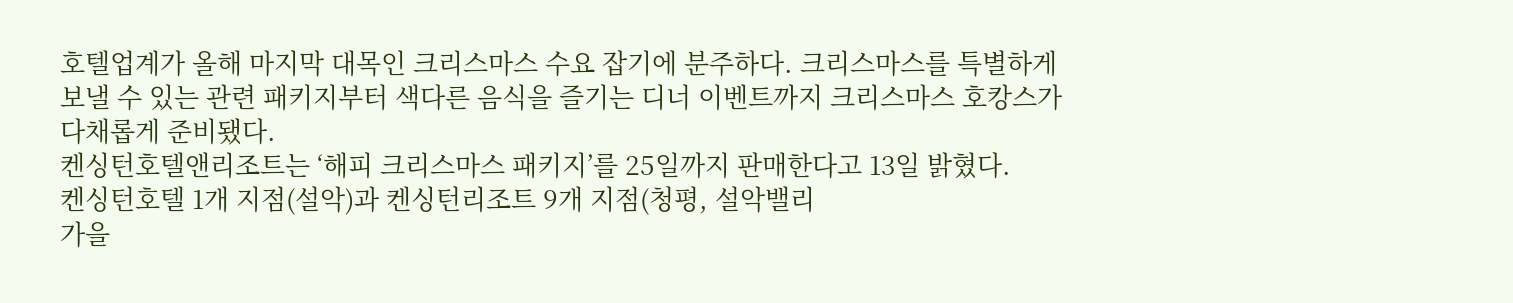호텔업계가 올해 마지막 대목인 크리스마스 수요 잡기에 분주하다. 크리스마스를 특별하게 보낼 수 있는 관련 패키지부터 색다른 음식을 즐기는 디너 이벤트까지 크리스마스 호캉스가 다채롭게 준비됐다.
켄싱턴호텔앤리조트는 ‘해피 크리스마스 패키지’를 25일까지 판매한다고 13일 밝혔다.
켄싱턴호텔 1개 지점(설악)과 켄싱턴리조트 9개 지점(청평, 설악밸리
가을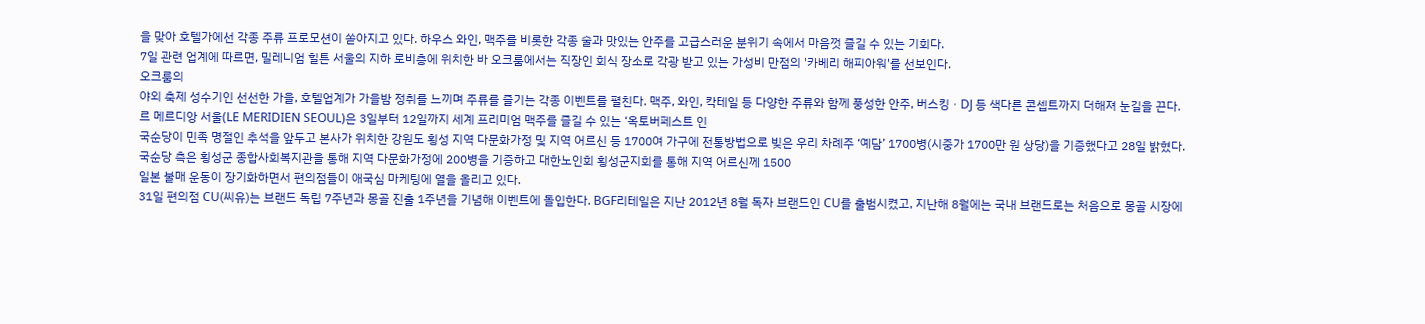을 맞아 호텔가에선 각종 주류 프로모션이 쏟아지고 있다. 하우스 와인, 맥주를 비롯한 각종 술과 맛있는 안주를 고급스러운 분위기 속에서 마음껏 즐길 수 있는 기회다.
7일 관련 업계에 따르면, 밀레니엄 힐튼 서울의 지하 로비층에 위치한 바 오크룸에서는 직장인 회식 장소로 각광 받고 있는 가성비 만점의 '카베리 해피아워'를 선보인다.
오크룸의
야외 축제 성수기인 선선한 가을, 호텔업계가 가을밤 정취를 느끼며 주류를 즐기는 각종 이벤트를 펼친다. 맥주, 와인, 칵테일 등 다양한 주류와 함께 풍성한 안주, 버스킹ㆍDJ 등 색다른 콘셉트까지 더해져 눈길을 끈다.
르 메르디앙 서울(LE MERIDIEN SEOUL)은 3일부터 12일까지 세계 프리미엄 맥주를 즐길 수 있는 ‘옥토버페스트 인
국순당이 민족 명절인 추석을 앞두고 본사가 위치한 강원도 횡성 지역 다문화가정 및 지역 어르신 등 1700여 가구에 전통방법으로 빚은 우리 차례주 ‘예담’ 1700병(시중가 1700만 원 상당)을 기증했다고 28일 밝혔다.
국순당 측은 횡성군 종합사회복지관을 통해 지역 다문화가정에 200병을 기증하고 대한노인회 횡성군지회를 통해 지역 어르신께 1500
일본 불매 운동이 장기화하면서 편의점들이 애국심 마케팅에 열을 올리고 있다.
31일 편의점 CU(씨유)는 브랜드 독립 7주년과 몽골 진출 1주년을 기념해 이벤트에 돌입한다. BGF리테일은 지난 2012년 8월 독자 브랜드인 CU를 출범시켰고, 지난해 8월에는 국내 브랜드로는 처음으로 몽골 시장에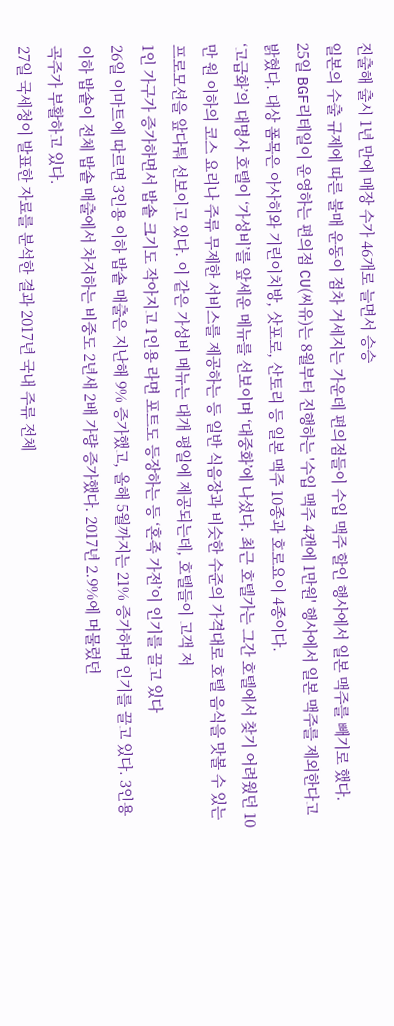진출해 출시 1년 만에 매장 수가 46개로 늘면서 승승
일본의 수출 규제에 따른 불매 운동이 점차 거세지는 가운데 편의점들이 수입 맥주 할인 행사에서 일본 맥주를 빼기로 했다.
25일 BGF리테일이 운영하는 편의점 CU(씨유)는 8월부터 진행하는 '수입 맥주 4캔에 1만원' 행사에서 일본 맥주를 제외한다고 밝혔다. 대상 폼목은 아사히와 기린이치방, 삿포로, 산토리 등 일본 맥주 10종과 호로요이 4종이다.
‘고급화’의 대명사 호텔이 ‘가성비’를 앞세운 메뉴를 선보이며 ‘대중화’에 나섰다. 최근 호텔가는 그간 호텔에서 찾기 어려웠던 10만 원 이하의 코스 요리나 주류 무제한 서비스를 제공하는 등 일반 식음장과 비슷한 수준의 가격대로 호텔 음식을 맛볼 수 있는 프로모션을 앞다퉈 선보이고 있다. 이 같은 가성비 메뉴는 대개 평일에 제공되는데, 호텔들이 고객 저
1인 가구가 증가하면서 밥솥 크기도 작아지고 1인용 라면 포트도 등장하는 등 ‘혼족 가전’이 인기를 끌고 있다
26일 이마트에 따르면 3인용 이하 밥솥 매출은 지난해 9% 증가했고, 올해 5월까지는 21% 증가하며 인기를 끌고 있다. 3인용 이하 밥솥이 전체 밥솥 매출에서 차지하는 비중도 2년새 2배 가량 증가했다. 2017년 2.9%에 머물렀던
곡주가 부활하고 있다.
27일 국세청이 발표한 자료를 분석한 결과 2017년 국내 주류 전체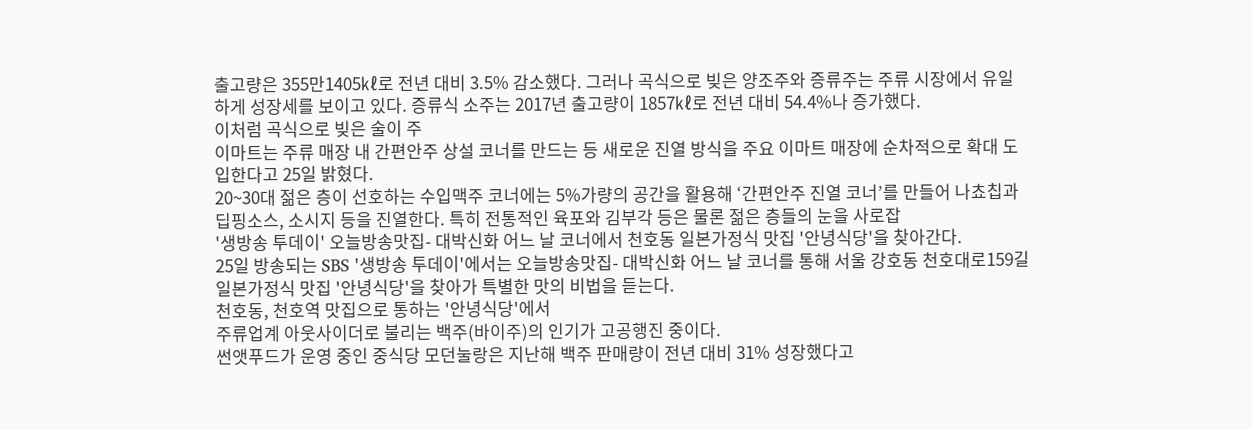출고량은 355만1405㎘로 전년 대비 3.5% 감소했다. 그러나 곡식으로 빚은 양조주와 증류주는 주류 시장에서 유일하게 성장세를 보이고 있다. 증류식 소주는 2017년 출고량이 1857㎘로 전년 대비 54.4%나 증가했다.
이처럼 곡식으로 빚은 술이 주
이마트는 주류 매장 내 간편안주 상설 코너를 만드는 등 새로운 진열 방식을 주요 이마트 매장에 순차적으로 확대 도입한다고 25일 밝혔다.
20~30대 젊은 층이 선호하는 수입맥주 코너에는 5%가량의 공간을 활용해 ‘간편안주 진열 코너’를 만들어 나쵸칩과 딥핑소스, 소시지 등을 진열한다. 특히 전통적인 육포와 김부각 등은 물론 젊은 층들의 눈을 사로잡
'생방송 투데이' 오늘방송맛집- 대박신화 어느 날 코너에서 천호동 일본가정식 맛집 '안녕식당'을 찾아간다.
25일 방송되는 SBS '생방송 투데이'에서는 오늘방송맛집- 대박신화 어느 날 코너를 통해 서울 강호동 천호대로159길 일본가정식 맛집 '안녕식당'을 찾아가 특별한 맛의 비법을 듣는다.
천호동, 천호역 맛집으로 통하는 '안녕식당'에서
주류업계 아웃사이더로 불리는 백주(바이주)의 인기가 고공행진 중이다.
썬앳푸드가 운영 중인 중식당 모던눌랑은 지난해 백주 판매량이 전년 대비 31% 성장했다고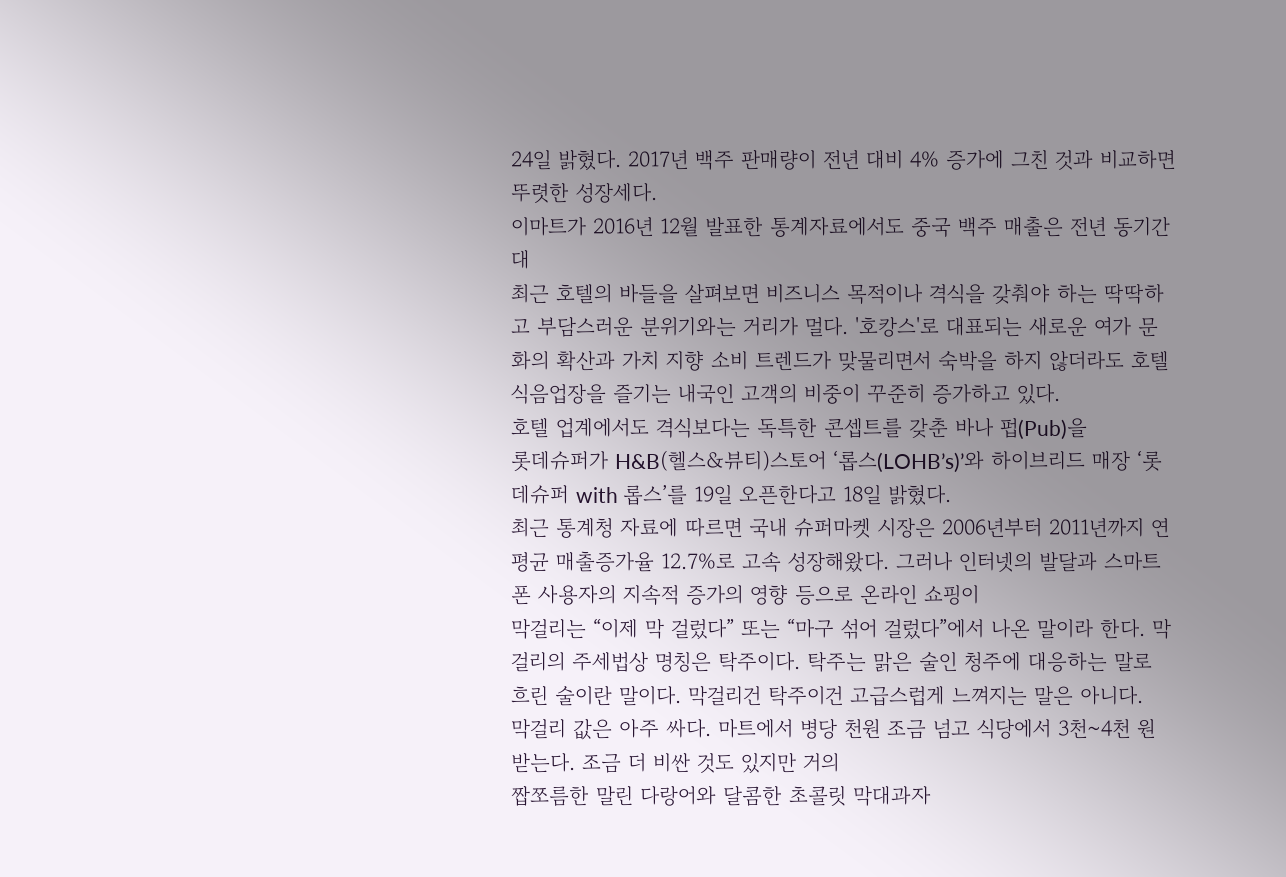24일 밝혔다. 2017년 백주 판매량이 전년 대비 4% 증가에 그친 것과 비교하면 뚜렷한 성장세다.
이마트가 2016년 12월 발표한 통계자료에서도 중국 백주 매출은 전년 동기간 대
최근 호텔의 바들을 살펴보면 비즈니스 목적이나 격식을 갖춰야 하는 딱딱하고 부담스러운 분위기와는 거리가 멀다. '호캉스'로 대표되는 새로운 여가 문화의 확산과 가치 지향 소비 트렌드가 맞물리면서 숙박을 하지 않더라도 호텔 식음업장을 즐기는 내국인 고객의 비중이 꾸준히 증가하고 있다.
호텔 업계에서도 격식보다는 독특한 콘셉트를 갖춘 바나 펍(Pub)을
롯데슈퍼가 H&B(헬스&뷰티)스토어 ‘롭스(LOHB’s)’와 하이브리드 매장 ‘롯데슈퍼 with 롭스’를 19일 오픈한다고 18일 밝혔다.
최근 통계청 자료에 따르면 국내 슈퍼마켓 시장은 2006년부터 2011년까지 연평균 매출증가율 12.7%로 고속 성장해왔다. 그러나 인터넷의 발달과 스마트폰 사용자의 지속적 증가의 영향 등으로 온라인 쇼핑이
막걸리는 “이제 막 걸렀다” 또는 “마구 섞어 걸렀다”에서 나온 말이라 한다. 막걸리의 주세법상 명칭은 탁주이다. 탁주는 맑은 술인 청주에 대응하는 말로 흐린 술이란 말이다. 막걸리건 탁주이건 고급스럽게 느껴지는 말은 아니다.
막걸리 값은 아주 싸다. 마트에서 병당 천원 조금 넘고 식당에서 3천~4천 원 받는다. 조금 더 비싼 것도 있지만 거의
짭쪼름한 말린 다랑어와 달콤한 초콜릿 막대과자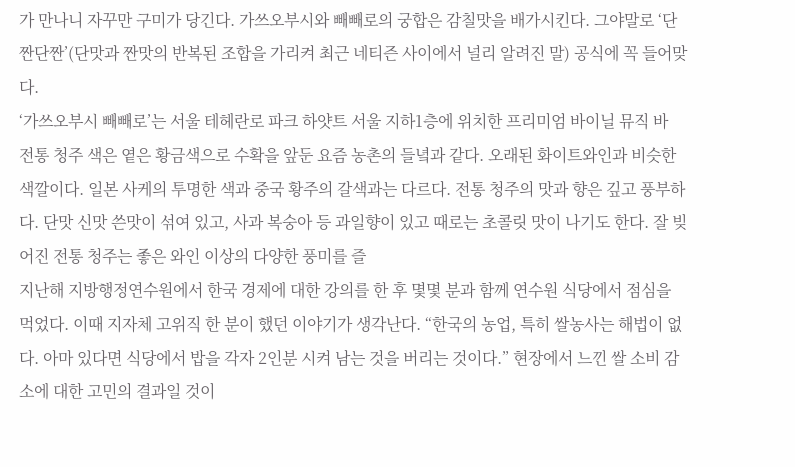가 만나니 자꾸만 구미가 당긴다. 가쓰오부시와 빼빼로의 궁합은 감칠맛을 배가시킨다. 그야말로 ‘단짠단짠’(단맛과 짠맛의 반복된 조합을 가리켜 최근 네티즌 사이에서 널리 알려진 말) 공식에 꼭 들어맞다.
‘가쓰오부시 빼빼로’는 서울 테헤란로 파크 하얏트 서울 지하1층에 위치한 프리미엄 바이닐 뮤직 바
전통 청주 색은 옅은 황금색으로 수확을 앞둔 요즘 농촌의 들녘과 같다. 오래된 화이트와인과 비슷한 색깔이다. 일본 사케의 투명한 색과 중국 황주의 갈색과는 다르다. 전통 청주의 맛과 향은 깊고 풍부하다. 단맛 신맛 쓴맛이 섞여 있고, 사과 복숭아 등 과일향이 있고 때로는 초콜릿 맛이 나기도 한다. 잘 빚어진 전통 청주는 좋은 와인 이상의 다양한 풍미를 즐
지난해 지방행정연수원에서 한국 경제에 대한 강의를 한 후 몇몇 분과 함께 연수원 식당에서 점심을 먹었다. 이때 지자체 고위직 한 분이 했던 이야기가 생각난다. “한국의 농업, 특히 쌀농사는 해법이 없다. 아마 있다면 식당에서 밥을 각자 2인분 시켜 남는 것을 버리는 것이다.” 현장에서 느낀 쌀 소비 감소에 대한 고민의 결과일 것이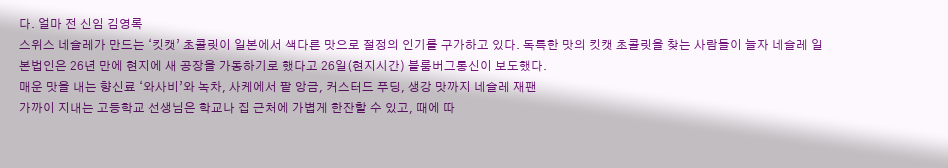다. 얼마 전 신임 김영록
스위스 네슬레가 만드는 ‘킷캣’ 초콜릿이 일본에서 색다른 맛으로 절정의 인기를 구가하고 있다. 독특한 맛의 킷캣 초콜릿을 찾는 사람들이 늘자 네슬레 일본법인은 26년 만에 현지에 새 공장을 가동하기로 했다고 26일(현지시간) 블룸버그통신이 보도했다.
매운 맛을 내는 향신료 ‘와사비’와 녹차, 사케에서 팥 앙금, 커스터드 푸딩, 생강 맛까지 네슬레 재팬
가까이 지내는 고등학교 선생님은 학교나 집 근처에 가볍게 한잔할 수 있고, 때에 따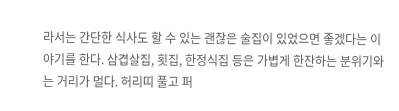라서는 간단한 식사도 할 수 있는 괜찮은 술집이 있었으면 좋겠다는 이야기를 한다. 삼겹살집, 횟집, 한정식집 등은 가볍게 한잔하는 분위기와는 거리가 멀다. 허리띠 풀고 퍼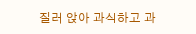질러 앉아 과식하고 과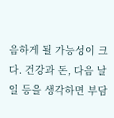음하게 될 가능성이 크다. 건강과 돈, 다음 날 일 등을 생각하면 부담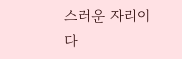스러운 자리이다